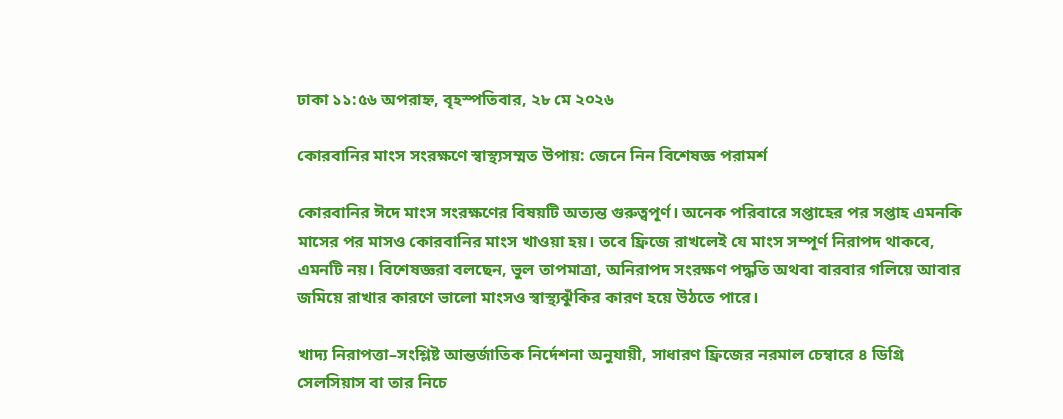ঢাকা ১১:৫৬ অপরাহ্ন, বৃহস্পতিবার, ২৮ মে ২০২৬

কোরবানির মাংস সংরক্ষণে স্বাস্থ্যসম্মত উপায়: জেনে নিন বিশেষজ্ঞ পরামর্শ

কোরবানির ঈদে মাংস সংরক্ষণের বিষয়টি অত্যন্ত গুরুত্বপূর্ণ। অনেক পরিবারে সপ্তাহের পর সপ্তাহ এমনকি মাসের পর মাসও কোরবানির মাংস খাওয়া হয়। তবে ফ্রিজে রাখলেই যে মাংস সম্পূর্ণ নিরাপদ থাকবে, এমনটি নয়। বিশেষজ্ঞরা বলছেন, ভুল তাপমাত্রা, অনিরাপদ সংরক্ষণ পদ্ধতি অথবা বারবার গলিয়ে আবার জমিয়ে রাখার কারণে ভালো মাংসও স্বাস্থ্যঝুঁকির কারণ হয়ে উঠতে পারে।

খাদ্য নিরাপত্তা–সংশ্লিষ্ট আন্তর্জাতিক নির্দেশনা অনুযায়ী, সাধারণ ফ্রিজের নরমাল চেম্বারে ৪ ডিগ্রি সেলসিয়াস বা তার নিচে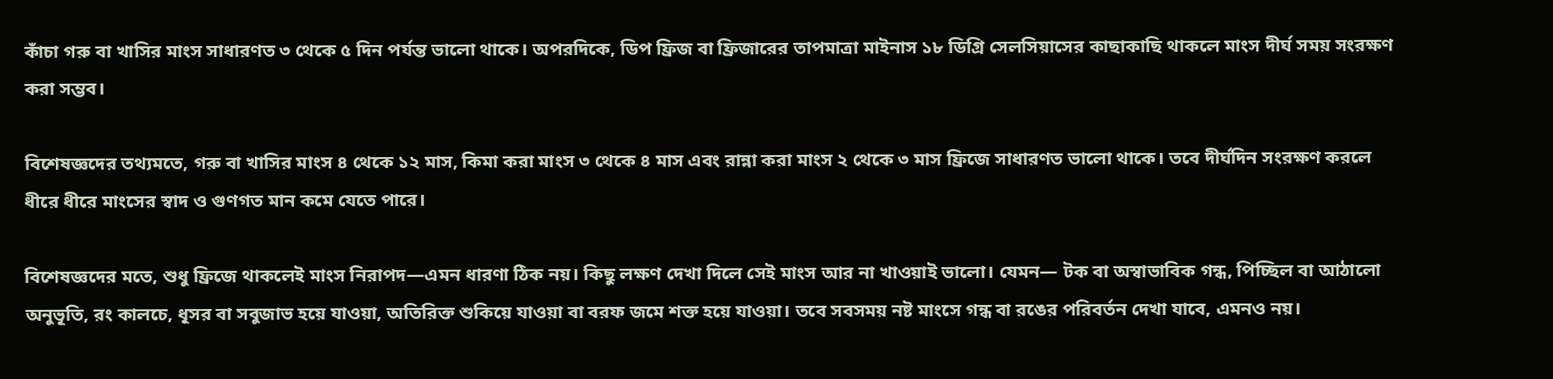কাঁচা গরু বা খাসির মাংস সাধারণত ৩ থেকে ৫ দিন পর্যন্ত ভালো থাকে। অপরদিকে, ডিপ ফ্রিজ বা ফ্রিজারের তাপমাত্রা মাইনাস ১৮ ডিগ্রি সেলসিয়াসের কাছাকাছি থাকলে মাংস দীর্ঘ সময় সংরক্ষণ করা সম্ভব।

বিশেষজ্ঞদের তথ্যমতে, গরু বা খাসির মাংস ৪ থেকে ১২ মাস, কিমা করা মাংস ৩ থেকে ৪ মাস এবং রান্না করা মাংস ২ থেকে ৩ মাস ফ্রিজে সাধারণত ভালো থাকে। তবে দীর্ঘদিন সংরক্ষণ করলে ধীরে ধীরে মাংসের স্বাদ ও গুণগত মান কমে যেতে পারে।

বিশেষজ্ঞদের মতে, শুধু ফ্রিজে থাকলেই মাংস নিরাপদ—এমন ধারণা ঠিক নয়। কিছু লক্ষণ দেখা দিলে সেই মাংস আর না খাওয়াই ভালো। যেমন— টক বা অস্বাভাবিক গন্ধ, পিচ্ছিল বা আঠালো অনুভূতি, রং কালচে, ধূসর বা সবুজাভ হয়ে যাওয়া, অতিরিক্ত শুকিয়ে যাওয়া বা বরফ জমে শক্ত হয়ে যাওয়া। তবে সবসময় নষ্ট মাংসে গন্ধ বা রঙের পরিবর্তন দেখা যাবে, এমনও নয়।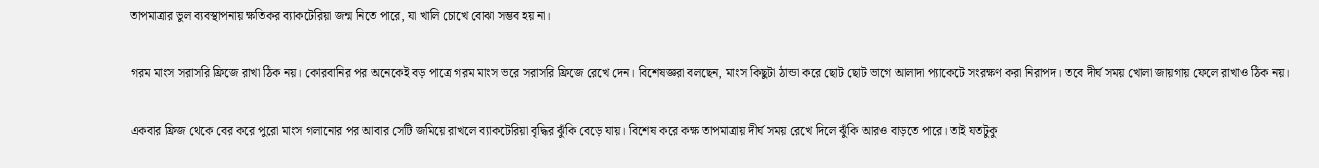তাপমাত্রার ভুল ব্যবস্থাপনায় ক্ষতিকর ব্যাকটেরিয়া জন্ম নিতে পারে, যা খালি চোখে বোঝা সম্ভব হয় না।

গরম মাংস সরাসরি ফ্রিজে রাখা ঠিক নয়। কোরবানির পর অনেকেই বড় পাত্রে গরম মাংস ভরে সরাসরি ফ্রিজে রেখে দেন। বিশেষজ্ঞরা বলছেন, মাংস কিছুটা ঠান্ডা করে ছোট ছোট ভাগে আলাদা প্যাকেটে সংরক্ষণ করা নিরাপদ। তবে দীর্ঘ সময় খোলা জায়গায় ফেলে রাখাও ঠিক নয়।

একবার ফ্রিজ থেকে বের করে পুরো মাংস গলানোর পর আবার সেটি জমিয়ে রাখলে ব্যাকটেরিয়া বৃদ্ধির ঝুঁকি বেড়ে যায়। বিশেষ করে কক্ষ তাপমাত্রায় দীর্ঘ সময় রেখে দিলে ঝুঁকি আরও বাড়তে পারে। তাই যতটুকু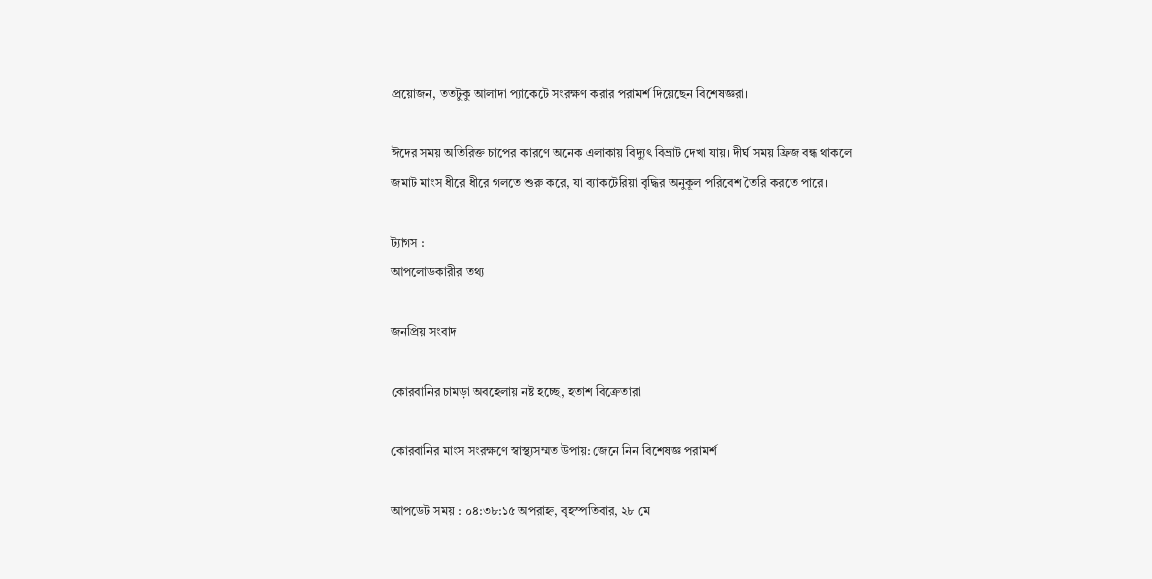প্রয়োজন, ততটুকু আলাদা প্যাকেটে সংরক্ষণ করার পরামর্শ দিয়েছেন বিশেষজ্ঞরা।

ঈদের সময় অতিরিক্ত চাপের কারণে অনেক এলাকায় বিদ্যুৎ বিভ্রাট দেখা যায়। দীর্ঘ সময় ফ্রিজ বন্ধ থাকলে জমাট মাংস ধীরে ধীরে গলতে শুরু করে, যা ব্যাকটেরিয়া বৃদ্ধির অনুকূল পরিবেশ তৈরি করতে পারে।

ট্যাগস :
আপলোডকারীর তথ্য

জনপ্রিয় সংবাদ

কোরবানির চামড়া অবহেলায় নষ্ট হচ্ছে, হতাশ বিক্রেতারা

কোরবানির মাংস সংরক্ষণে স্বাস্থ্যসম্মত উপায়: জেনে নিন বিশেষজ্ঞ পরামর্শ

আপডেট সময় : ০৪:৩৮:১৫ অপরাহ্ন, বৃহস্পতিবার, ২৮ মে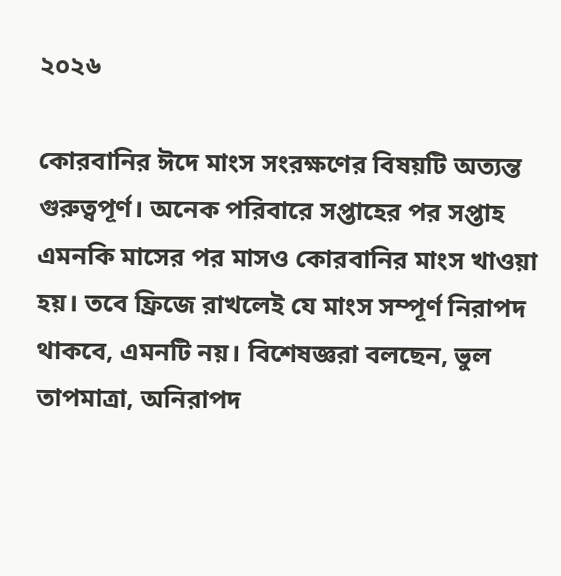২০২৬

কোরবানির ঈদে মাংস সংরক্ষণের বিষয়টি অত্যন্ত গুরুত্বপূর্ণ। অনেক পরিবারে সপ্তাহের পর সপ্তাহ এমনকি মাসের পর মাসও কোরবানির মাংস খাওয়া হয়। তবে ফ্রিজে রাখলেই যে মাংস সম্পূর্ণ নিরাপদ থাকবে, এমনটি নয়। বিশেষজ্ঞরা বলছেন, ভুল তাপমাত্রা, অনিরাপদ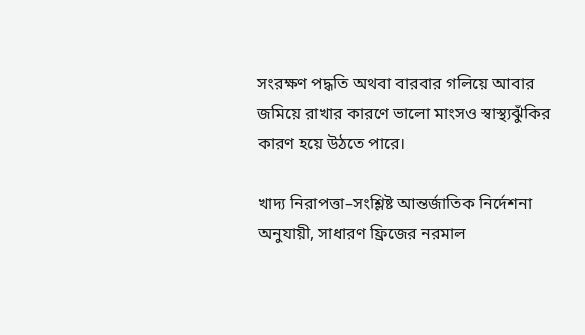সংরক্ষণ পদ্ধতি অথবা বারবার গলিয়ে আবার জমিয়ে রাখার কারণে ভালো মাংসও স্বাস্থ্যঝুঁকির কারণ হয়ে উঠতে পারে।

খাদ্য নিরাপত্তা–সংশ্লিষ্ট আন্তর্জাতিক নির্দেশনা অনুযায়ী, সাধারণ ফ্রিজের নরমাল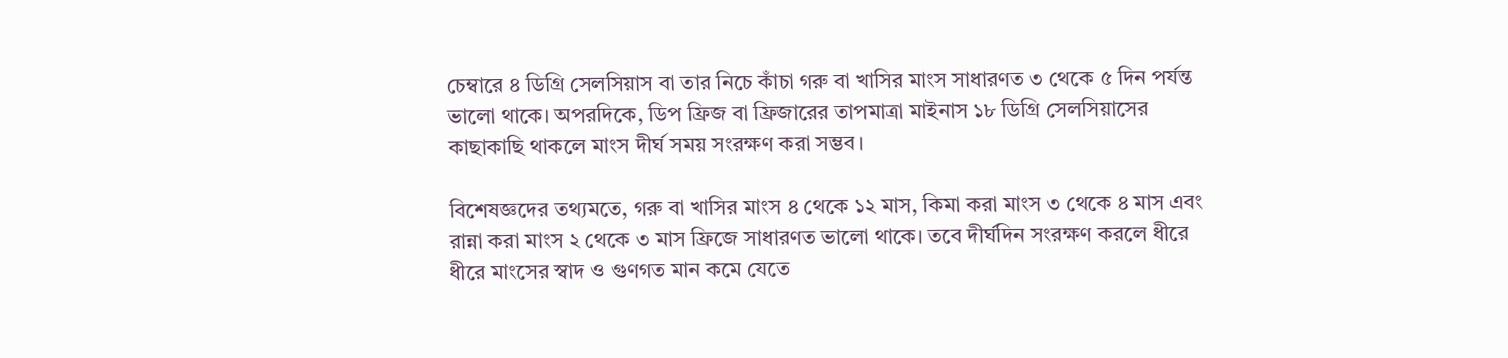চেম্বারে ৪ ডিগ্রি সেলসিয়াস বা তার নিচে কাঁচা গরু বা খাসির মাংস সাধারণত ৩ থেকে ৫ দিন পর্যন্ত ভালো থাকে। অপরদিকে, ডিপ ফ্রিজ বা ফ্রিজারের তাপমাত্রা মাইনাস ১৮ ডিগ্রি সেলসিয়াসের কাছাকাছি থাকলে মাংস দীর্ঘ সময় সংরক্ষণ করা সম্ভব।

বিশেষজ্ঞদের তথ্যমতে, গরু বা খাসির মাংস ৪ থেকে ১২ মাস, কিমা করা মাংস ৩ থেকে ৪ মাস এবং রান্না করা মাংস ২ থেকে ৩ মাস ফ্রিজে সাধারণত ভালো থাকে। তবে দীর্ঘদিন সংরক্ষণ করলে ধীরে ধীরে মাংসের স্বাদ ও গুণগত মান কমে যেতে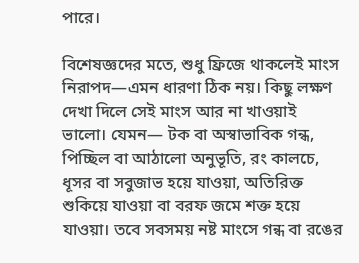পারে।

বিশেষজ্ঞদের মতে, শুধু ফ্রিজে থাকলেই মাংস নিরাপদ—এমন ধারণা ঠিক নয়। কিছু লক্ষণ দেখা দিলে সেই মাংস আর না খাওয়াই ভালো। যেমন— টক বা অস্বাভাবিক গন্ধ, পিচ্ছিল বা আঠালো অনুভূতি, রং কালচে, ধূসর বা সবুজাভ হয়ে যাওয়া, অতিরিক্ত শুকিয়ে যাওয়া বা বরফ জমে শক্ত হয়ে যাওয়া। তবে সবসময় নষ্ট মাংসে গন্ধ বা রঙের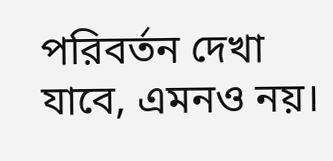পরিবর্তন দেখা যাবে, এমনও নয়।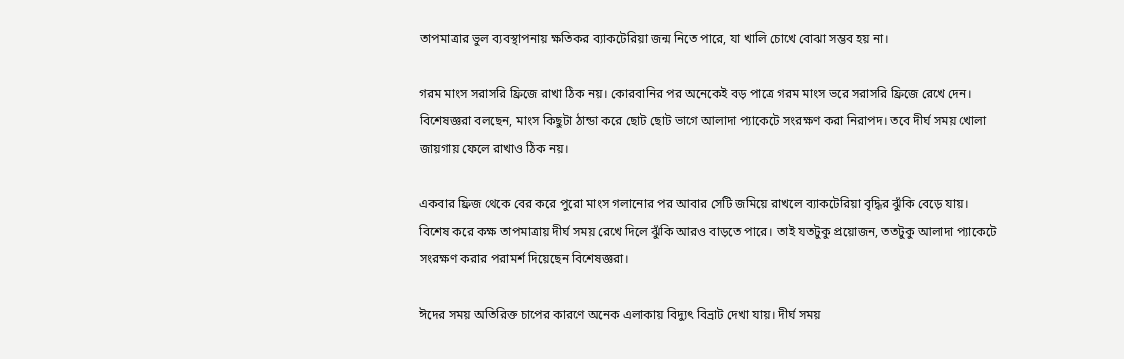তাপমাত্রার ভুল ব্যবস্থাপনায় ক্ষতিকর ব্যাকটেরিয়া জন্ম নিতে পারে, যা খালি চোখে বোঝা সম্ভব হয় না।

গরম মাংস সরাসরি ফ্রিজে রাখা ঠিক নয়। কোরবানির পর অনেকেই বড় পাত্রে গরম মাংস ভরে সরাসরি ফ্রিজে রেখে দেন। বিশেষজ্ঞরা বলছেন, মাংস কিছুটা ঠান্ডা করে ছোট ছোট ভাগে আলাদা প্যাকেটে সংরক্ষণ করা নিরাপদ। তবে দীর্ঘ সময় খোলা জায়গায় ফেলে রাখাও ঠিক নয়।

একবার ফ্রিজ থেকে বের করে পুরো মাংস গলানোর পর আবার সেটি জমিয়ে রাখলে ব্যাকটেরিয়া বৃদ্ধির ঝুঁকি বেড়ে যায়। বিশেষ করে কক্ষ তাপমাত্রায় দীর্ঘ সময় রেখে দিলে ঝুঁকি আরও বাড়তে পারে। তাই যতটুকু প্রয়োজন, ততটুকু আলাদা প্যাকেটে সংরক্ষণ করার পরামর্শ দিয়েছেন বিশেষজ্ঞরা।

ঈদের সময় অতিরিক্ত চাপের কারণে অনেক এলাকায় বিদ্যুৎ বিভ্রাট দেখা যায়। দীর্ঘ সময়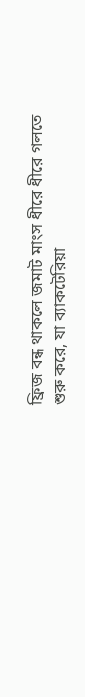ফ্রিজ বন্ধ থাকলে জমাট মাংস ধীরে ধীরে গলতে শুরু করে, যা ব্যাকটেরিয়া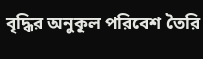বৃদ্ধির অনুকূল পরিবেশ তৈরি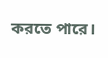করতে পারে।